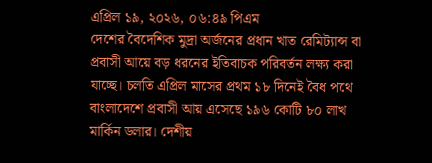এপ্রিল ১৯, ২০২৬, ০৬:৪৯ পিএম
দেশের বৈদেশিক মুদ্রা অর্জনের প্রধান খাত রেমিট্যান্স বা প্রবাসী আয়ে বড় ধরনের ইতিবাচক পরিবর্তন লক্ষ্য করা যাচ্ছে। চলতি এপ্রিল মাসের প্রথম ১৮ দিনেই বৈধ পথে বাংলাদেশে প্রবাসী আয় এসেছে ১৯৬ কোটি ৮০ লাখ মার্কিন ডলার। দেশীয়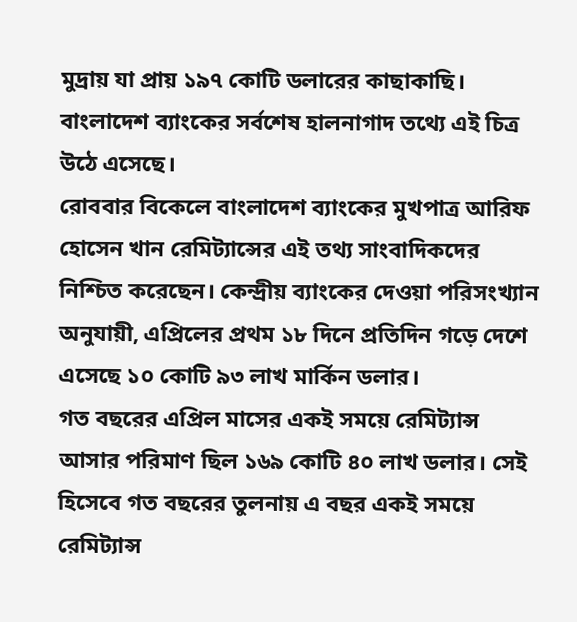মুদ্রায় যা প্রায় ১৯৭ কোটি ডলারের কাছাকাছি। বাংলাদেশ ব্যাংকের সর্বশেষ হালনাগাদ তথ্যে এই চিত্র উঠে এসেছে।
রোববার বিকেলে বাংলাদেশ ব্যাংকের মুখপাত্র আরিফ হোসেন খান রেমিট্যান্সের এই তথ্য সাংবাদিকদের নিশ্চিত করেছেন। কেন্দ্রীয় ব্যাংকের দেওয়া পরিসংখ্যান অনুযায়ী, এপ্রিলের প্রথম ১৮ দিনে প্রতিদিন গড়ে দেশে এসেছে ১০ কোটি ৯৩ লাখ মার্কিন ডলার।
গত বছরের এপ্রিল মাসের একই সময়ে রেমিট্যান্স আসার পরিমাণ ছিল ১৬৯ কোটি ৪০ লাখ ডলার। সেই হিসেবে গত বছরের তুলনায় এ বছর একই সময়ে রেমিট্যান্স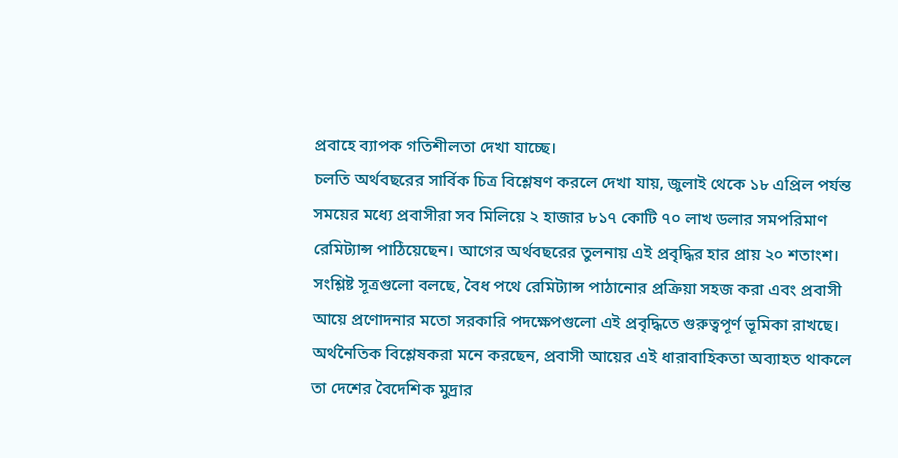প্রবাহে ব্যাপক গতিশীলতা দেখা যাচ্ছে।
চলতি অর্থবছরের সার্বিক চিত্র বিশ্লেষণ করলে দেখা যায়, জুলাই থেকে ১৮ এপ্রিল পর্যন্ত সময়ের মধ্যে প্রবাসীরা সব মিলিয়ে ২ হাজার ৮১৭ কোটি ৭০ লাখ ডলার সমপরিমাণ রেমিট্যান্স পাঠিয়েছেন। আগের অর্থবছরের তুলনায় এই প্রবৃদ্ধির হার প্রায় ২০ শতাংশ। সংশ্লিষ্ট সূত্রগুলো বলছে, বৈধ পথে রেমিট্যান্স পাঠানোর প্রক্রিয়া সহজ করা এবং প্রবাসী আয়ে প্রণোদনার মতো সরকারি পদক্ষেপগুলো এই প্রবৃদ্ধিতে গুরুত্বপূর্ণ ভূমিকা রাখছে।
অর্থনৈতিক বিশ্লেষকরা মনে করছেন, প্রবাসী আয়ের এই ধারাবাহিকতা অব্যাহত থাকলে তা দেশের বৈদেশিক মুদ্রার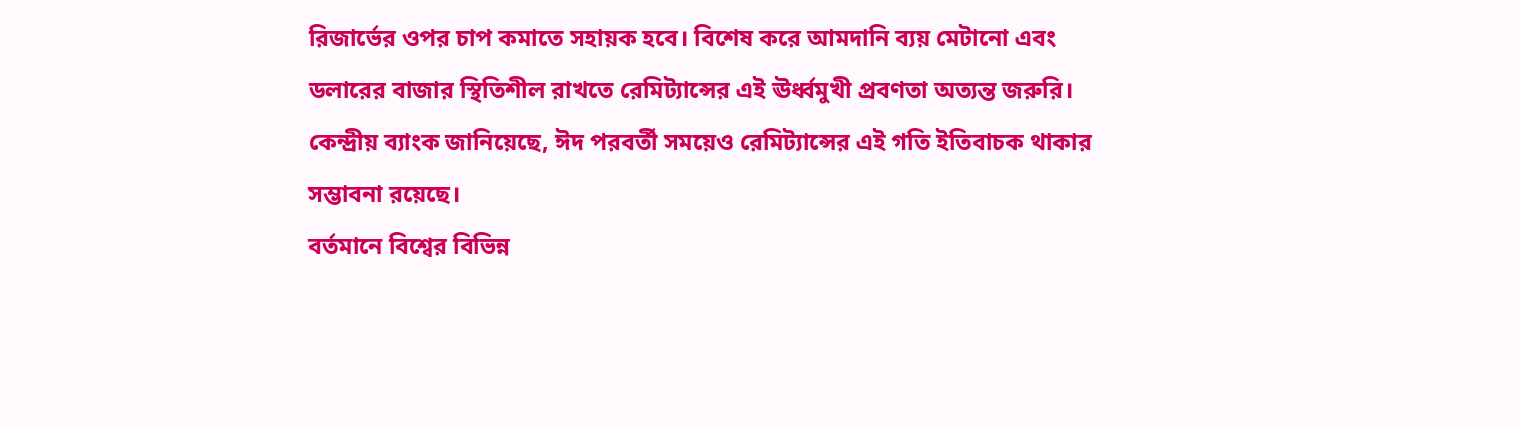রিজার্ভের ওপর চাপ কমাতে সহায়ক হবে। বিশেষ করে আমদানি ব্যয় মেটানো এবং ডলারের বাজার স্থিতিশীল রাখতে রেমিট্যান্সের এই ঊর্ধ্বমুখী প্রবণতা অত্যন্ত জরুরি। কেন্দ্রীয় ব্যাংক জানিয়েছে, ঈদ পরবর্তী সময়েও রেমিট্যান্সের এই গতি ইতিবাচক থাকার সম্ভাবনা রয়েছে।
বর্তমানে বিশ্বের বিভিন্ন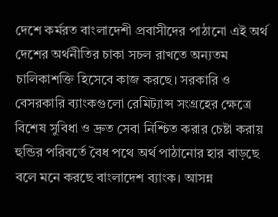দেশে কর্মরত বাংলাদেশী প্রবাসীদের পাঠানো এই অর্থ দেশের অর্থনীতির চাকা সচল রাখতে অন্যতম চালিকাশক্তি হিসেবে কাজ করছে। সরকারি ও বেসরকারি ব্যাংকগুলো রেমিট্যান্স সংগ্রহের ক্ষেত্রে বিশেষ সুবিধা ও দ্রুত সেবা নিশ্চিত করার চেষ্টা করায় হুন্ডির পরিবর্তে বৈধ পথে অর্থ পাঠানোর হার বাড়ছে বলে মনে করছে বাংলাদেশ ব্যাংক। আসন্ন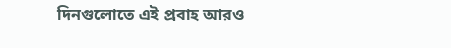দিনগুলোতে এই প্রবাহ আরও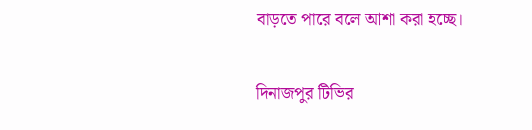বাড়তে পারে বলে আশা করা হচ্ছে।


দিনাজপুর টিভির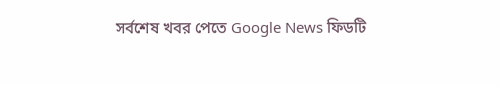সর্বশেষ খবর পেতে Google News ফিডটি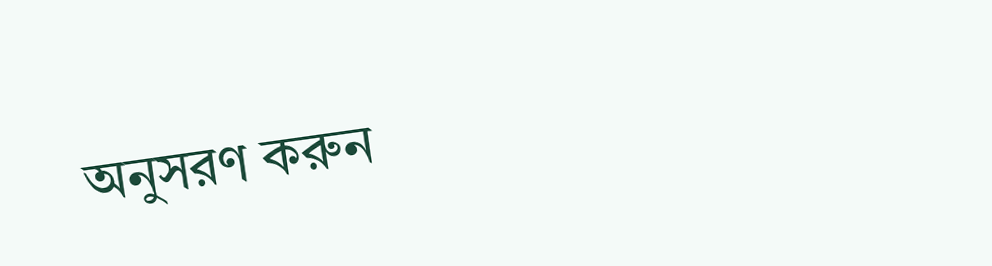অনুসরণ করুন